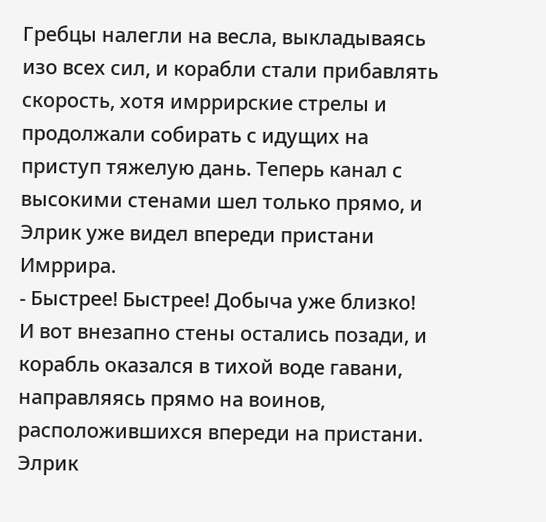Гребцы налегли на весла, выкладываясь изо всех сил, и корабли стали прибавлять скорость, хотя имррирские стрелы и продолжали собирать с идущих на приступ тяжелую дань. Теперь канал с высокими стенами шел только прямо, и Элрик уже видел впереди пристани Имррира.
- Быстрее! Быстрее! Добыча уже близко!
И вот внезапно стены остались позади, и корабль оказался в тихой воде гавани, направляясь прямо на воинов, расположившихся впереди на пристани. Элрик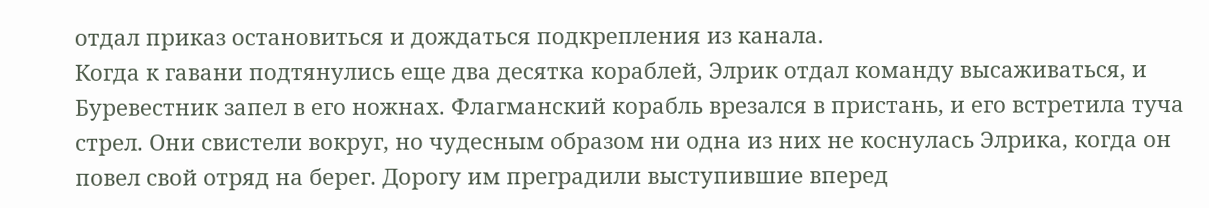отдал приказ остановиться и дождаться подкрепления из канала.
Когда к гавани подтянулись еще два десятка кораблей, Элрик отдал команду высаживаться, и Буревестник запел в его ножнах. Флагманский корабль врезался в пристань, и его встретила туча стрел. Они свистели вокруг, но чудесным образом ни одна из них не коснулась Элрика, когда он повел свой отряд на берег. Дорогу им преградили выступившие вперед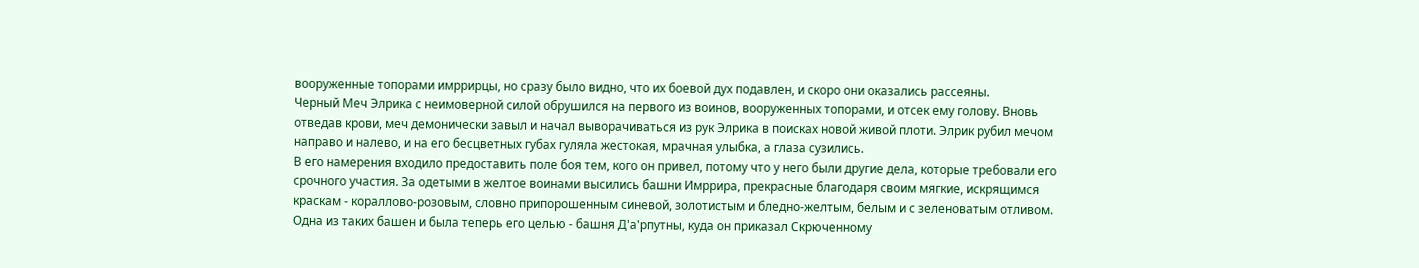вооруженные топорами имррирцы, но сразу было видно, что их боевой дух подавлен, и скоро они оказались рассеяны.
Черный Меч Элрика с неимоверной силой обрушился на первого из воинов, вооруженных топорами, и отсек ему голову. Вновь отведав крови, меч демонически завыл и начал выворачиваться из рук Элрика в поисках новой живой плоти. Элрик рубил мечом направо и налево, и на его бесцветных губах гуляла жестокая, мрачная улыбка, а глаза сузились.
В его намерения входило предоставить поле боя тем, кого он привел, потому что у него были другие дела, которые требовали его срочного участия. За одетыми в желтое воинами высились башни Имррира, прекрасные благодаря своим мягкие, искрящимся краскам - кораллово-розовым, словно припорошенным синевой, золотистым и бледно-желтым, белым и с зеленоватым отливом. Одна из таких башен и была теперь его целью - башня Д'а'рпутны, куда он приказал Скрюченному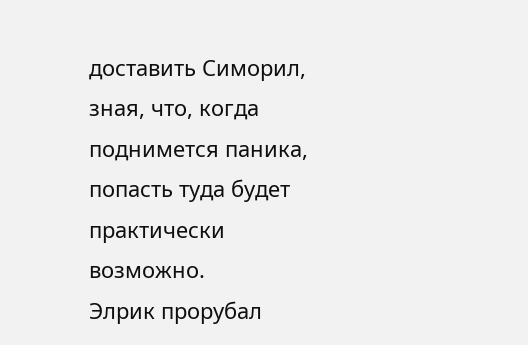доставить Симорил, зная, что, когда поднимется паника, попасть туда будет практически возможно.
Элрик прорубал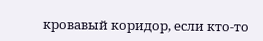кровавый коридор, если кто-то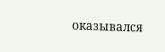оказывался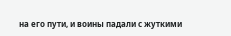на его пути, и воины падали с жуткими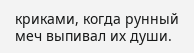криками, когда рунный меч выпивал их души.